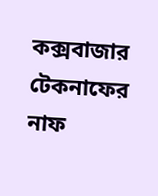কক্সবাজার টেকনাফের নাফ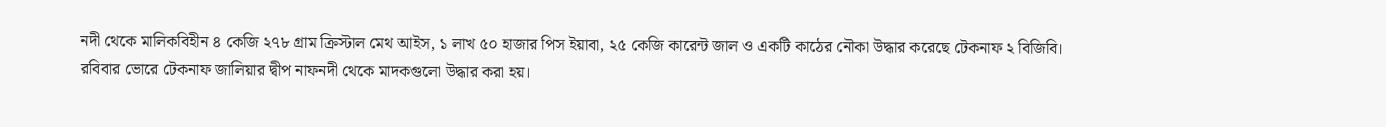নদী থেকে মালিকবিহীন ৪ কেজি ২৭৮ গ্রাম ক্রিস্টাল মেথ আইস, ১ লাখ ৫০ হাজার পিস ইয়াবা, ২৫ কেজি কারেন্ট জাল ও একটি কাঠের নৌকা উদ্ধার করেছে টেকনাফ ২ বিজিবি।
রবিবার ভোরে টেকনাফ জালিয়ার দ্বীপ নাফনদী থেকে মাদকগুলো উদ্ধার করা হয়।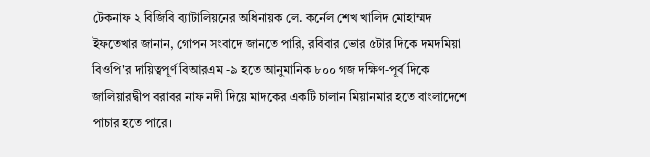টেকনাফ ২ বিজিবি ব্যাটালিয়নের অধিনায়ক লে. কর্নেল শেখ খালিদ মোহাম্মদ ইফতেখার জানান, গোপন সংবাদে জানতে পারি, রবিবার ভোর ৫টার দিকে দমদমিয়া বিওপি'র দায়িত্বপূর্ণ বিআরএম -৯ হতে আনুমানিক ৮০০ গজ দক্ষিণ-পূর্ব দিকে জালিয়ারদ্বীপ বরাবর নাফ নদী দিয়ে মাদকের একটি চালান মিয়ানমার হতে বাংলাদেশে পাচার হতে পারে।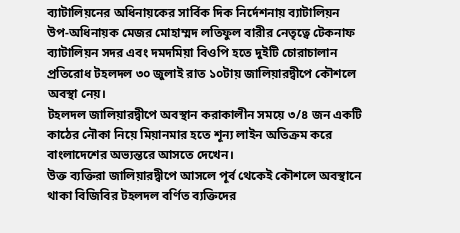ব্যাটালিয়নের অধিনায়কের সার্বিক দিক নির্দেশনায় ব্যাটালিয়ন উপ-অধিনায়ক মেজর মোহাম্মদ লতিফুল বারীর নেতৃত্বে টেকনাফ ব্যাটালিয়ন সদর এবং দমদমিয়া বিওপি হতে দুইটি চোরাচালান প্রতিরোধ টহলদল ৩০ জুলাই রাত ১০টায় জালিয়ারদ্বীপে কৌশলে অবস্থা নেয়।
টহলদল জালিয়ারদ্বীপে অবস্থান করাকালীন সময়ে ৩/৪ জন একটি কাঠের নৌকা নিয়ে মিয়ানমার হতে শূন্য লাইন অতিক্রম করে বাংলাদেশের অভ্যন্তরে আসতে দেখেন।
উক্ত ব্যক্তিরা জালিয়ারদ্বীপে আসলে পূর্ব থেকেই কৌশলে অবস্থানে থাকা বিজিবির টহলদল বর্ণিত ব্যক্তিদের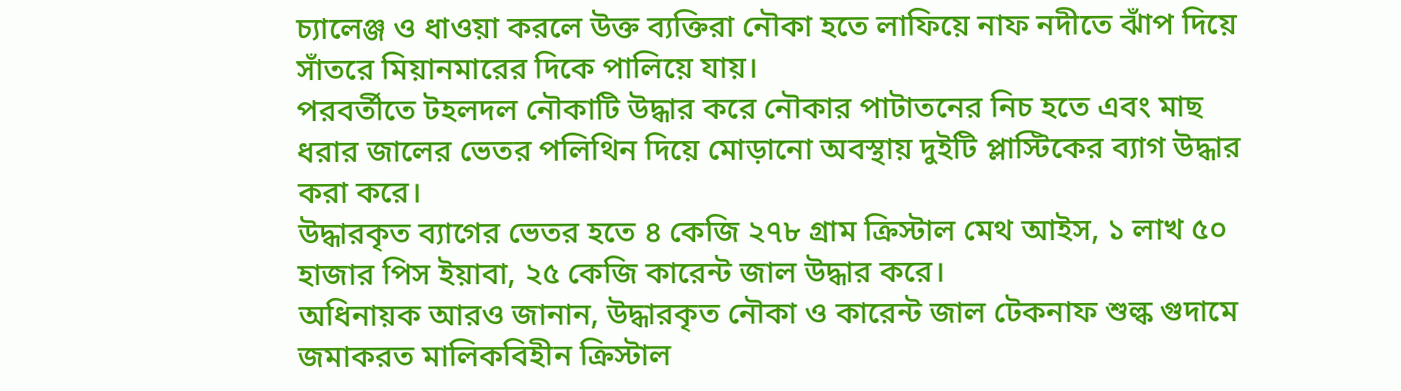চ্যালেঞ্জ ও ধাওয়া করলে উক্ত ব্যক্তিরা নৌকা হতে লাফিয়ে নাফ নদীতে ঝাঁপ দিয়ে সাঁতরে মিয়ানমারের দিকে পালিয়ে যায়।
পরবর্তীতে টহলদল নৌকাটি উদ্ধার করে নৌকার পাটাতনের নিচ হতে এবং মাছ ধরার জালের ভেতর পলিথিন দিয়ে মোড়ানো অবস্থায় দুইটি প্লাস্টিকের ব্যাগ উদ্ধার করা করে।
উদ্ধারকৃত ব্যাগের ভেতর হতে ৪ কেজি ২৭৮ গ্রাম ক্রিস্টাল মেথ আইস, ১ লাখ ৫০ হাজার পিস ইয়াবা, ২৫ কেজি কারেন্ট জাল উদ্ধার করে।
অধিনায়ক আরও জানান, উদ্ধারকৃত নৌকা ও কারেন্ট জাল টেকনাফ শুল্ক গুদামে জমাকরত মালিকবিহীন ক্রিস্টাল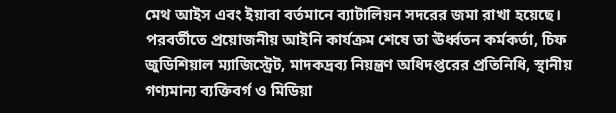মেথ আইস এবং ইয়াবা বর্তমানে ব্যাটালিয়ন সদরের জমা রাখা হয়েছে।
পরবর্তীতে প্রয়োজনীয় আইনি কার্যক্রম শেষে তা ঊর্ধ্বতন কর্মকর্তা, চিফ জুডিশিয়াল ম্যাজিস্ট্রেট, মাদকদ্রব্য নিয়ন্ত্রণ অধিদপ্তরের প্রতিনিধি, স্থানীয় গণ্যমান্য ব্যক্তিবর্গ ও মিডিয়া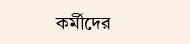কর্মীদের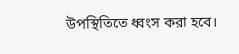উপস্থিতিতে ধ্বংস করা হবে।